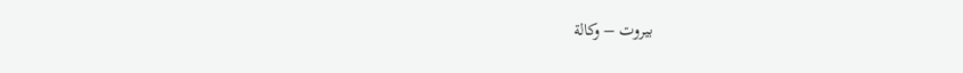بيروت – وكالة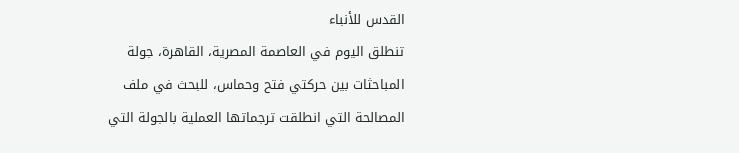القدس للأنباء
تنطلق اليوم في العاصمة المصرية، القاهرة، جولة المباحثات بين حركتي فتح وحماس، للبحث في ملف المصالحة التي انطلقت ترجماتها العملية بالجولة التي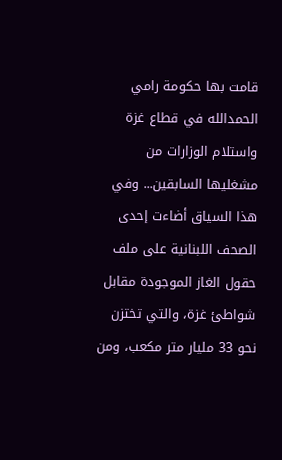قامت بها حكومة رامي الحمدالله في قطاع غزة واستلام الوزارات من مشغليها السابقين... وفي هذا السياق أضاءت إحدى الصحف اللبنانية على ملف حقول الغاز الموجودة مقابل شواطئ غزة، والتي تختزن نحو 33 مليار متر مكعب، ومن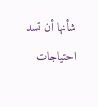شأنها أن تسد احتياجات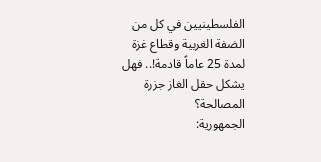الفلسطينيين في كل من الضفة الغربية وقطاع غزة لمدة 25 عاماً قادمة!.. فهل يشكل حقل الغاز جزرة المصالحة؟
الجمهورية: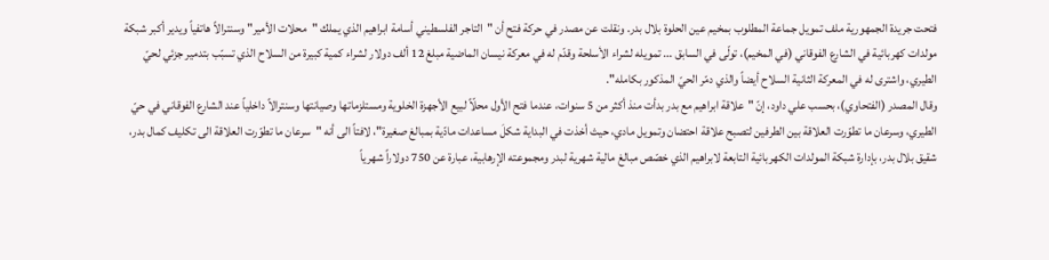فتحت جريدة الجمهورية ملف تمويل جماعة المطلوب بمخيم عين الحلوة بلال بدر. ونقلت عن مصدر في حركة فتح أن "التاجر الفلسطيني أسامة ابراهيم الذي يملك "محلات الأمير" وسنترالاً هاتفياً ويدير أكبر شبكة مولدات كهربائية في الشارع الفوقاني (في المخيم)، تولّى في السابق ... تمويله لشراء الأسلحة وقدّم له في معركة نيسان الماضية مبلغ 12 ألف دولار لشراء كمية كبيرة من السلاح الذي تسبّب بتدمير جزئي لحيّ الطيري، واشترى له في المعركة الثانية السلاح أيضاً والذي دمّر الحيّ المذكور بكامله".
وقال المصدر (الفتحاوي)، بحسب علي داود، إنّ "علاقة ابراهيم مع بدر بدأت منذ أكثر من 5 سنوات، عندما فتح الأول محلّاً لبيع الأجهزة الخلوية ومستلزماتها وصيانتها وسنترالاً داخلياً عند الشارع الفوقاني في حيّ الطيري، وسرعان ما تطوّرت العلاقة بين الطرفين لتصبح علاقة احتضان وتمويل مادي، حيث أخذت في البداية شكلَ مساعدات مادّية بمبالغ صغيرة"، لافتاً الى أنه "سرعان ما تطوّرت العلاقة الى تكليف كمال بدر، شقيق بلال بدر، بإدارة شبكة المولدات الكهربائية التابعة لابراهيم الذي خصّص مبالغ مالية شهرية لبدر ومجموعته الإرهابية، عبارة عن 750 دولاراً شهرياً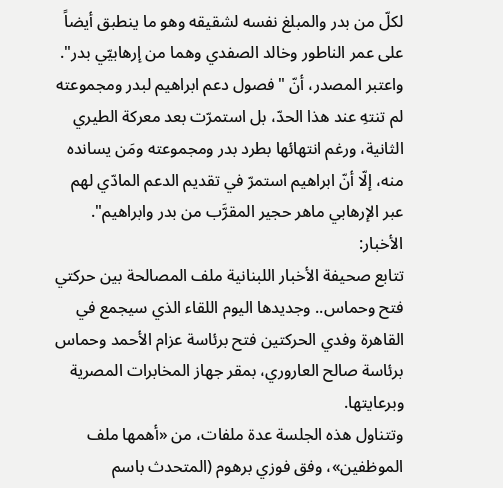لكلّ من بدر والمبلغ نفسه لشقيقه وهو ما ينطبق أيضاً على عمر الناطور وخالد الصفدي وهما من إرهابيّي بدر".
واعتبر المصدر، أنّ "فصول دعم ابراهيم لبدر ومجموعته لم تنتهِ عند هذا الحدّ، بل استمرّت بعد معركة الطيري الثانية، ورغم انتهائها بطرد بدر ومجموعته ومَن يسانده منه، إلّا أنّ ابراهيم استمرّ في تقديم الدعم المادّي لهم عبر الإرهابي ماهر حجير المقرَّب من بدر وابراهيم".
الأخبار:
تتابع صحيفة الأخبار اللبنانية ملف المصالحة بين حركتي فتح وحماس.. وجديدها اليوم اللقاء الذي سيجمع في القاهرة وفدي الحركتين فتح برئاسة عزام الأحمد وحماس برئاسة صالح العاروري، بمقر جهاز المخابرات المصرية وبرعايتها.
وتتناول هذه الجلسة عدة ملفات، من «أهمها ملف الموظفين»، وفق فوزي برهوم (المتحدث باسم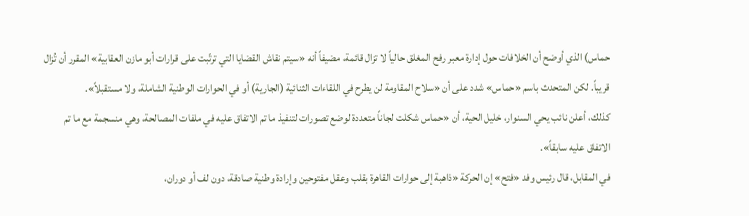حماس) الذي أوضح أن الخلافات حول إدارة معبر رفح المغلق حالياً لا تزال قائمة، مضيفاً أنه «سيتم نقاش القضايا التي ترتّبت على قرارات أبو مازن العقابية» المقرر أن تُزال قريباً. لكن المتحدث باسم «حماس» شدد على أن «سلاح المقاومة لن يطرح في اللقاءات الثنائية (الجارية) أو في الحوارات الوطنية الشاملة، ولا مستقبلاً».
كذلك، أعلن نائب يحي السنوار، خليل الحية، أن «حماس شكلت لجاناً متعددة لوضع تصورات لتنفيذ ما تم الاتفاق عليه في ملفات المصالحة، وهي منسجمة مع ما تم الاتفاق عليه سابقاً».
في المقابل، قال رئيس وفد «فتح» إن الحركة «ذاهبة إلى حوارات القاهرة بقلب وعقل مفتوحين وإرادة وطنية صادقة، دون لف أو دوران،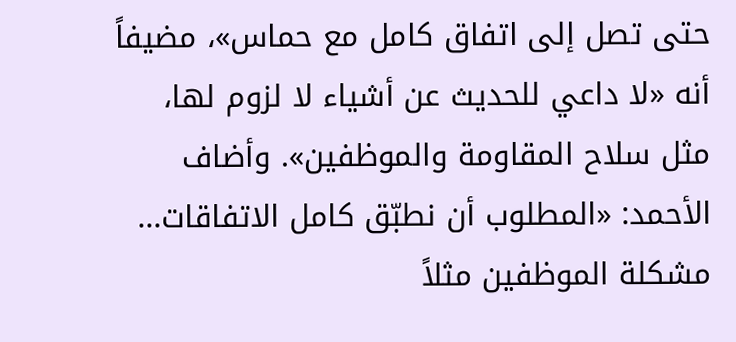حتى تصل إلى اتفاق كامل مع حماس»، مضيفاً أنه «لا داعي للحديث عن أشياء لا لزوم لها، مثل سلاح المقاومة والموظفين». وأضاف الأحمد: «المطلوب أن نطبّق كامل الاتفاقات... مشكلة الموظفين مثلاً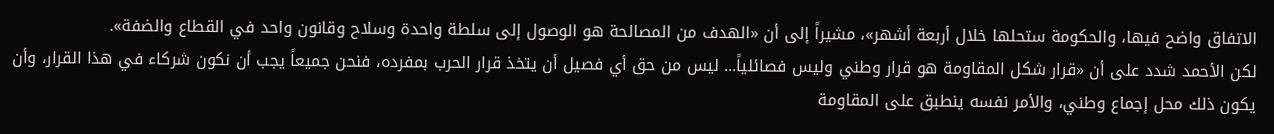الاتفاق واضح فيها، والحكومة ستحلها خلال أربعة أشهر»، مشيراً إلى أن «الهدف من المصالحة هو الوصول إلى سلطة واحدة وسلاح وقانون واحد في القطاع والضفة».
لكن الأحمد شدد على أن «قرار شكل المقاومة هو قرار وطني وليس فصائلياً... ليس من حق أي فصيل أن يتخذ قرار الحرب بمفرده، فنحن جميعاً يجب أن نكون شركاء في هذا القرار، وأن يكون ذلك محل إجماع وطني، والأمر نفسه ينطبق على المقاومة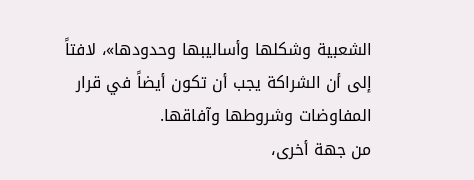الشعبية وشكلها وأساليبها وحدودها»، لافتاً إلى أن الشراكة يجب أن تكون أيضاً في قرار المفاوضات وشروطها وآفاقها.
من جهة أخرى،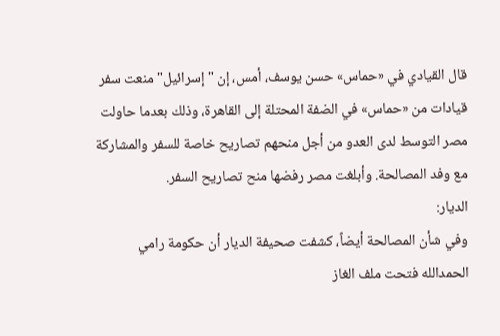قال القيادي في «حماس» حسن يوسف، أمس، إن "إسرائيل" منعت سفر قيادات من «حماس» في الضفة المحتلة إلى القاهرة، وذلك بعدما حاولت مصر التوسط لدى العدو من أجل منحهم تصاريح خاصة للسفر والمشاركة مع وفد المصالحة. وأبلغت مصر رفضها منح تصاريح السفر.
الديار:
وفي شأن المصالحة أيضاً، كشفت صحيفة الديار أن حكومة رامي الحمدالله فتحت ملف الغاز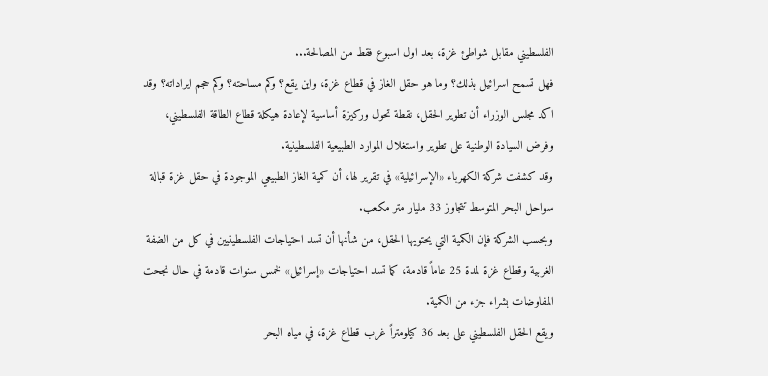الفلسطيني مقابل شواطئ غزة، بعد اول اسبوع فقط من المصالحة...
فهل تسمح اسرائيل بذلك؟ وما هو حقل الغاز في قطاع غزة، واين يقع؟ وكم مساحته؟ وكم حجم ايراداته؟ وقد اكد مجلس الوزراء أن تطوير الحقل، نقطة تحول وركيزة أساسية لإعادة هيكلة قطاع الطاقة الفلسطيني، وفرض السيادة الوطنية على تطوير واستغلال الموارد الطبيعية الفلسطينية.
وقد كشفت شركة الكهرباء «الإسرائيلية» في تقرير لها، أن كمية الغاز الطبيعي الموجودة في حقل غزة قبالة سواحل البحر المتوسط تتجاوز 33 مليار متر مكعب.
وبحسب الشركة فإن الكمية التي يحتويها الحقل، من شأنها أن تسد احتياجات الفلسطينيين في كل من الضفة الغربية وقطاع غزة لمدة 25 عاماً قادمة، كما تسد احتياجات «إسرائيل» لخمس سنوات قادمة في حال نجحت المفاوضات بشراء جزء من الكمية.
ويقع الحقل الفلسطيني على بعد 36 كيلومتراً غرب قطاع غزة، في مياه البحر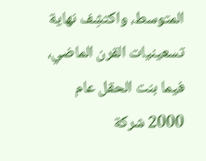المتوسط، واكتشِف نهاية تسعينيات القرن الماضي، فيما بنت الحقل عام 2000 شركة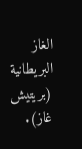الغاز البريطانية (بريتيش غاز).